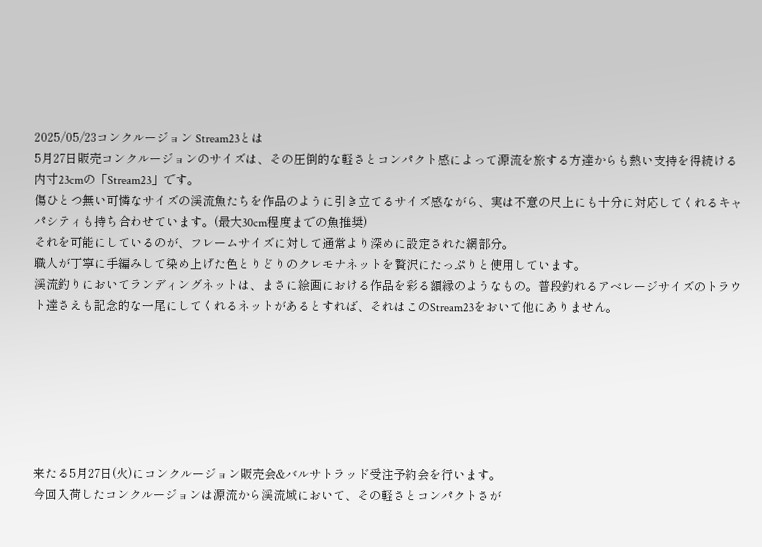2025/05/23コンクルージョン Stream23とは
5月27日販売コンクルージョンのサイズは、その圧倒的な軽さとコンパクト感によって源流を旅する方達からも熱い支持を得続ける内寸23cmの「Stream23」です。
傷ひとつ無い可憐なサイズの渓流魚たちを作品のように引き立てるサイズ感ながら、実は不意の尺上にも十分に対応してくれるキャパシティも持ち合わせています。(最大30cm程度までの魚推奨)
それを可能にしているのが、フレームサイズに対して通常より深めに設定された網部分。
職人が丁寧に手編みして染め上げた色とりどりのクレモナネットを贅沢にたっぷりと使用しています。
渓流釣りにおいてランディングネットは、まさに絵画における作品を彩る額縁のようなもの。普段釣れるアベレージサイズのトラウト達さえも記念的な一尾にしてくれるネットがあるとすれば、それはこのStream23をおいて他にありません。







来たる5月27日(火)にコンクルージョン販売会&バルサトラッド受注予約会を行います。
今回入荷したコンクルージョンは源流から渓流域において、その軽さとコンパクトさが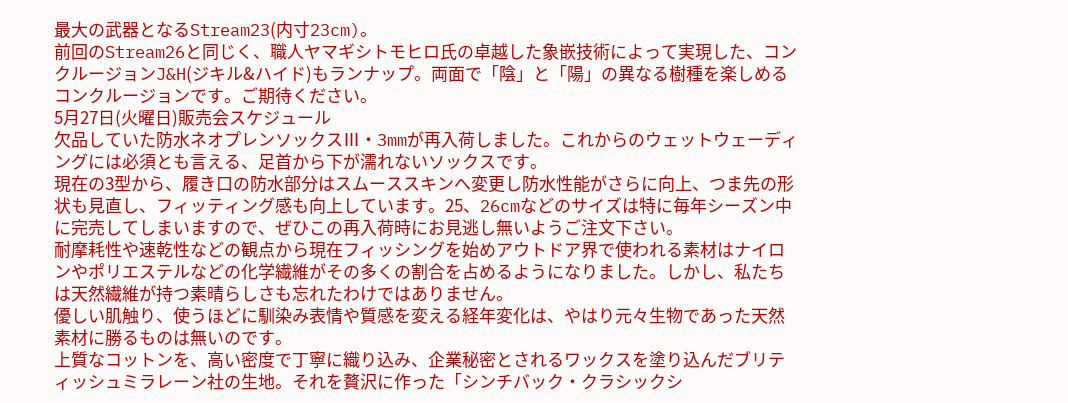最大の武器となるStream23(内寸23cm)。
前回のStream26と同じく、職人ヤマギシトモヒロ氏の卓越した象嵌技術によって実現した、コンクルージョンJ&H(ジキル&ハイド)もランナップ。両面で「陰」と「陽」の異なる樹種を楽しめるコンクルージョンです。ご期待ください。
5月27日(火曜日)販売会スケジュール
欠品していた防水ネオプレンソックスⅢ・3mmが再入荷しました。これからのウェットウェーディングには必須とも言える、足首から下が濡れないソックスです。
現在の3型から、履き口の防水部分はスムーススキンへ変更し防水性能がさらに向上、つま先の形状も見直し、フィッティング感も向上しています。25、26cmなどのサイズは特に毎年シーズン中に完売してしまいますので、ぜひこの再入荷時にお見逃し無いようご注文下さい。
耐摩耗性や速乾性などの観点から現在フィッシングを始めアウトドア界で使われる素材はナイロンやポリエステルなどの化学繊維がその多くの割合を占めるようになりました。しかし、私たちは天然繊維が持つ素晴らしさも忘れたわけではありません。
優しい肌触り、使うほどに馴染み表情や質感を変える経年変化は、やはり元々生物であった天然素材に勝るものは無いのです。
上質なコットンを、高い密度で丁寧に織り込み、企業秘密とされるワックスを塗り込んだブリティッシュミラレーン社の生地。それを贅沢に作った「シンチバック・クラシックシ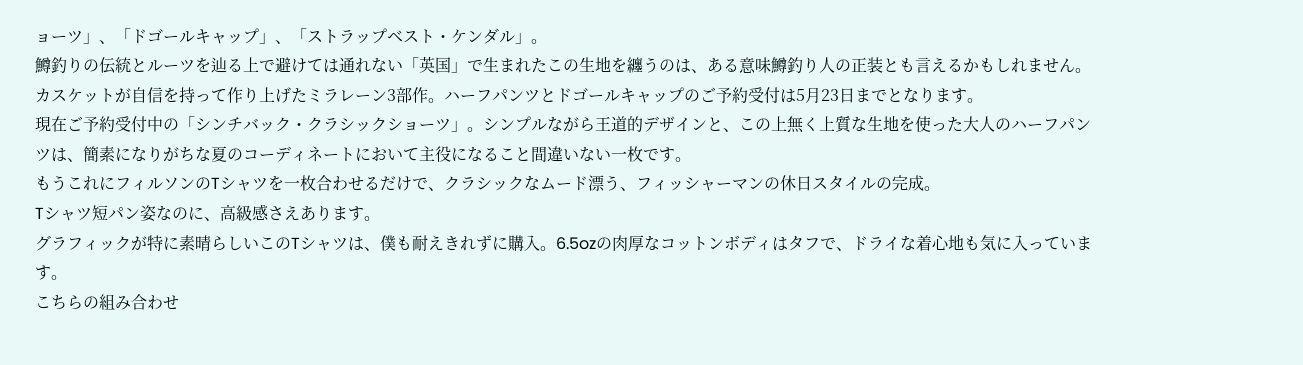ョーツ」、「ドゴールキャップ」、「ストラップベスト・ケンダル」。
鱒釣りの伝統とルーツを辿る上で避けては通れない「英国」で生まれたこの生地を纏うのは、ある意味鱒釣り人の正装とも言えるかもしれません。カスケットが自信を持って作り上げたミラレーン3部作。ハーフパンツとドゴールキャップのご予約受付は5月23日までとなります。
現在ご予約受付中の「シンチバック・クラシックショーツ」。シンプルながら王道的デザインと、この上無く上質な生地を使った大人のハーフパンツは、簡素になりがちな夏のコーディネートにおいて主役になること間違いない一枚です。
もうこれにフィルソンのTシャツを一枚合わせるだけで、クラシックなムード漂う、フィッシャーマンの休日スタイルの完成。
Tシャツ短パン姿なのに、高級感さえあります。
グラフィックが特に素晴らしいこのTシャツは、僕も耐えきれずに購入。6.5ozの肉厚なコットンボディはタフで、ドライな着心地も気に入っています。
こちらの組み合わせ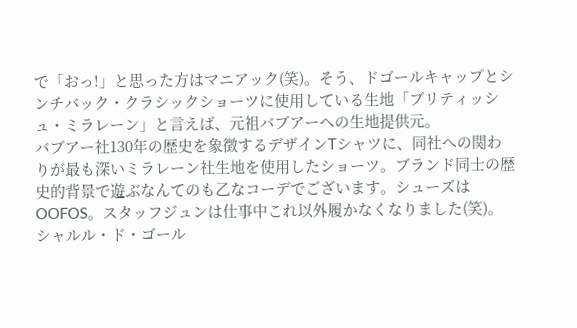で「おっ!」と思った方はマニアック(笑)。そう、ドゴールキャップとシンチバック・クラシックショーツに使用している生地「ブリティッシュ・ミラレーン」と言えば、元祖バブアーへの生地提供元。
バブアー社130年の歴史を象徴するデザインTシャツに、同社への関わりが最も深いミラレーン社生地を使用したショーツ。ブランド同士の歴史的背景で遊ぶなんてのも乙なコーデでございます。シューズはOOFOS。スタッフジュンは仕事中これ以外履かなくなりました(笑)。
シャルル・ド・ゴール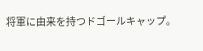将軍に由来を持つドゴールキャップ。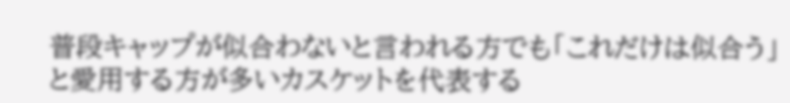普段キャップが似合わないと言われる方でも「これだけは似合う」と愛用する方が多いカスケットを代表する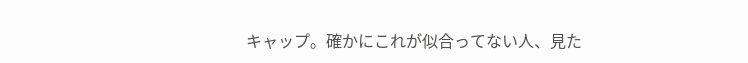キャップ。確かにこれが似合ってない人、見た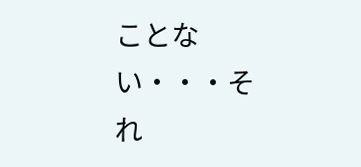ことない・・・それ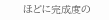ほどに完成度の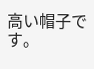高い帽子です。